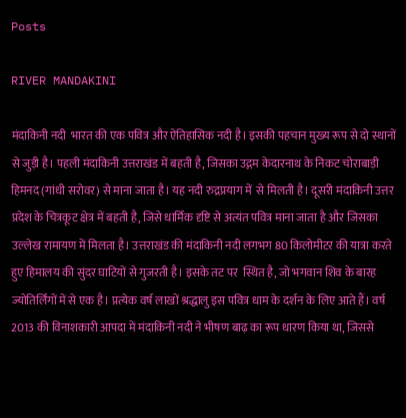Posts

RIVER MANDAKINI

मंदाकिनी नदी  भारत की एक पवित्र और ऐतिहासिक नदी है। इसकी पहचान मुख्य रूप से दो स्थानों से जुड़ी है। पहली मंदाकिनी उत्तराखंड में बहती है, जिसका उद्गम केदारनाथ के निकट चोराबाड़ी हिमनद (गांधी सरोवर) से माना जाता है। यह नदी रुद्रप्रयाग में  से मिलती है। दूसरी मंदाकिनी उत्तर प्रदेश के चित्रकूट क्षेत्र में बहती है, जिसे धार्मिक दृष्टि से अत्यंत पवित्र माना जाता है और जिसका उल्लेख रामायण में मिलता है। उत्तराखंड की मंदाकिनी नदी लगभग 80 किलोमीटर की यात्रा करते हुए हिमालय की सुंदर घाटियों से गुजरती है। इसके तट पर  स्थित है, जो भगवान शिव के बारह ज्योतिर्लिंगों में से एक है। प्रत्येक वर्ष लाखों श्रद्धालु इस पवित्र धाम के दर्शन के लिए आते हैं। वर्ष 2013 की विनाशकारी आपदा में मंदाकिनी नदी ने भीषण बाढ़ का रूप धारण किया था, जिससे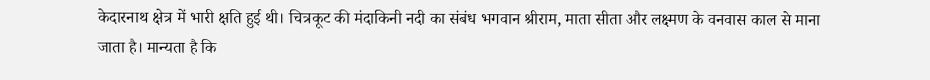केदारनाथ क्षेत्र में भारी क्षति हुई थी। चित्रकूट की मंदाकिनी नदी का संबंध भगवान श्रीराम, माता सीता और लक्ष्मण के वनवास काल से माना जाता है। मान्यता है कि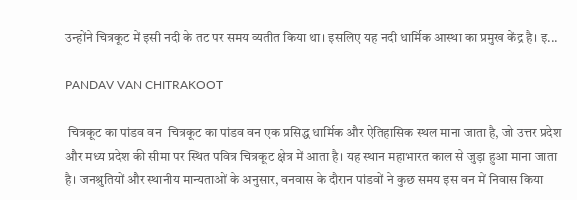उन्होंने चित्रकूट में इसी नदी के तट पर समय व्यतीत किया था। इसलिए यह नदी धार्मिक आस्था का प्रमुख केंद्र है। इ...

PANDAV VAN CHITRAKOOT

 चित्रकूट का पांडव वन  चित्रकूट का पांडव वन एक प्रसिद्ध धार्मिक और ऐतिहासिक स्थल माना जाता है, जो उत्तर प्रदेश और मध्य प्रदेश की सीमा पर स्थित पवित्र चित्रकूट क्षेत्र में आता है। यह स्थान महाभारत काल से जुड़ा हुआ माना जाता है। जनश्रुतियों और स्थानीय मान्यताओं के अनुसार, वनवास के दौरान पांडवों ने कुछ समय इस वन में निवास किया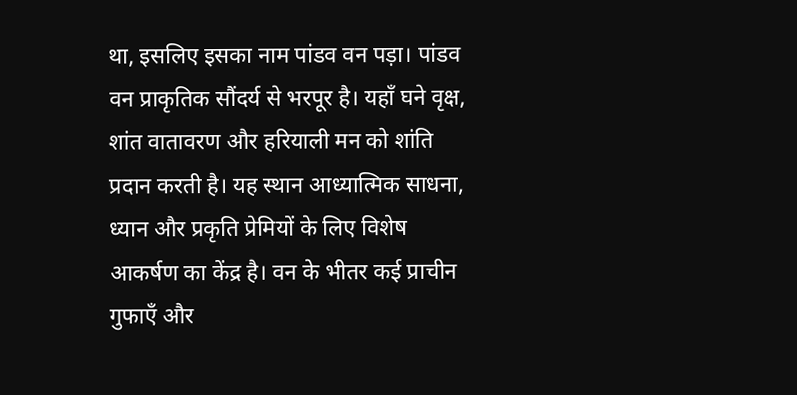था, इसलिए इसका नाम पांडव वन पड़ा। पांडव वन प्राकृतिक सौंदर्य से भरपूर है। यहाँ घने वृक्ष, शांत वातावरण और हरियाली मन को शांति प्रदान करती है। यह स्थान आध्यात्मिक साधना, ध्यान और प्रकृति प्रेमियों के लिए विशेष आकर्षण का केंद्र है। वन के भीतर कई प्राचीन गुफाएँ और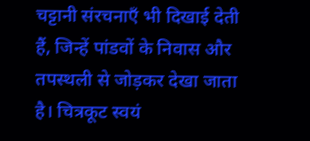चट्टानी संरचनाएँ भी दिखाई देती हैं, जिन्हें पांडवों के निवास और तपस्थली से जोड़कर देखा जाता है। चित्रकूट स्वयं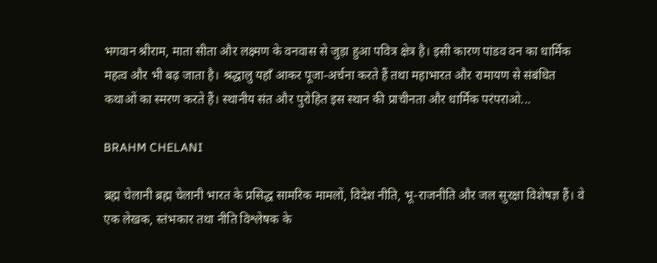भगवान श्रीराम, माता सीता और लक्ष्मण के वनवास से जुड़ा हुआ पवित्र क्षेत्र है। इसी कारण पांडव वन का धार्मिक महत्व और भी बढ़ जाता है। श्रद्धालु यहाँ आकर पूजा-अर्चना करते हैं तथा महाभारत और रामायण से संबंधित कथाओं का स्मरण करते हैं। स्थानीय संत और पुरोहित इस स्थान की प्राचीनता और धार्मिक परंपराओ...

BRAHM CHELANI

ब्रह्म चेलानी ब्रह्म चेलानी भारत के प्रसिद्ध सामरिक मामलों, विदेश नीति, भू-राजनीति और जल सुरक्षा विशेषज्ञ हैं। वे एक लेखक, स्तंभकार तथा नीति विश्लेषक के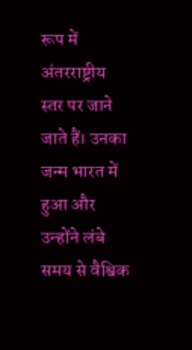रूप में अंतरराष्ट्रीय स्तर पर जाने जाते हैं। उनका जन्म भारत में हुआ और उन्होंने लंबे समय से वैश्विक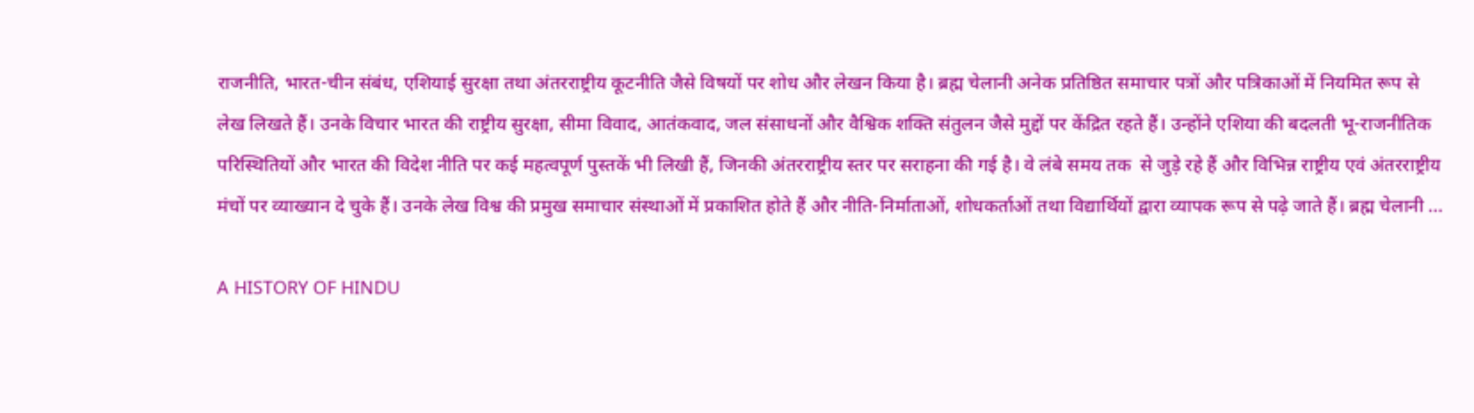राजनीति, भारत-चीन संबंध, एशियाई सुरक्षा तथा अंतरराष्ट्रीय कूटनीति जैसे विषयों पर शोध और लेखन किया है। ब्रह्म चेलानी अनेक प्रतिष्ठित समाचार पत्रों और पत्रिकाओं में नियमित रूप से लेख लिखते हैं। उनके विचार भारत की राष्ट्रीय सुरक्षा, सीमा विवाद, आतंकवाद, जल संसाधनों और वैश्विक शक्ति संतुलन जैसे मुद्दों पर केंद्रित रहते हैं। उन्होंने एशिया की बदलती भू-राजनीतिक परिस्थितियों और भारत की विदेश नीति पर कई महत्वपूर्ण पुस्तकें भी लिखी हैं, जिनकी अंतरराष्ट्रीय स्तर पर सराहना की गई है। वे लंबे समय तक  से जुड़े रहे हैं और विभिन्न राष्ट्रीय एवं अंतरराष्ट्रीय मंचों पर व्याख्यान दे चुके हैं। उनके लेख विश्व की प्रमुख समाचार संस्थाओं में प्रकाशित होते हैं और नीति-निर्माताओं, शोधकर्ताओं तथा विद्यार्थियों द्वारा व्यापक रूप से पढ़े जाते हैं। ब्रह्म चेलानी ...

A HISTORY OF HINDU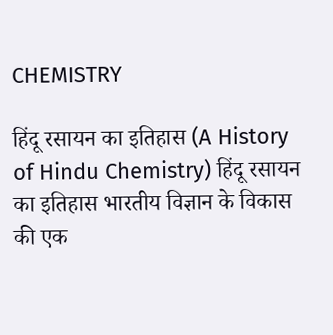CHEMISTRY

हिंदू रसायन का इतिहास (A History of Hindu Chemistry) हिंदू रसायन का इतिहास भारतीय विज्ञान के विकास की एक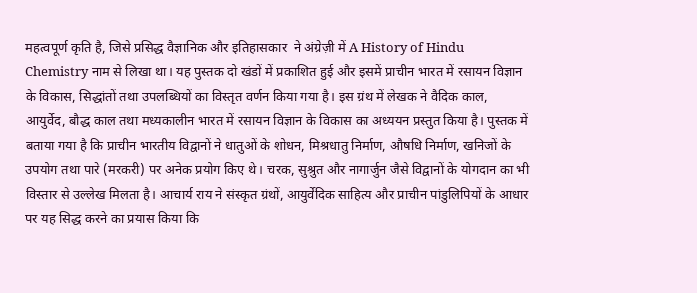महत्वपूर्ण कृति है, जिसे प्रसिद्ध वैज्ञानिक और इतिहासकार  ने अंग्रेज़ी में A History of Hindu Chemistry नाम से लिखा था। यह पुस्तक दो खंडों में प्रकाशित हुई और इसमें प्राचीन भारत में रसायन विज्ञान के विकास, सिद्धांतों तथा उपलब्धियों का विस्तृत वर्णन किया गया है। इस ग्रंथ में लेखक ने वैदिक काल, आयुर्वेद, बौद्ध काल तथा मध्यकालीन भारत में रसायन विज्ञान के विकास का अध्ययन प्रस्तुत किया है। पुस्तक में बताया गया है कि प्राचीन भारतीय विद्वानों ने धातुओं के शोधन, मिश्रधातु निर्माण, औषधि निर्माण, खनिजों के उपयोग तथा पारे (मरकरी) पर अनेक प्रयोग किए थे। चरक, सुश्रुत और नागार्जुन जैसे विद्वानों के योगदान का भी विस्तार से उल्लेख मिलता है। आचार्य राय ने संस्कृत ग्रंथों, आयुर्वेदिक साहित्य और प्राचीन पांडुलिपियों के आधार पर यह सिद्ध करने का प्रयास किया कि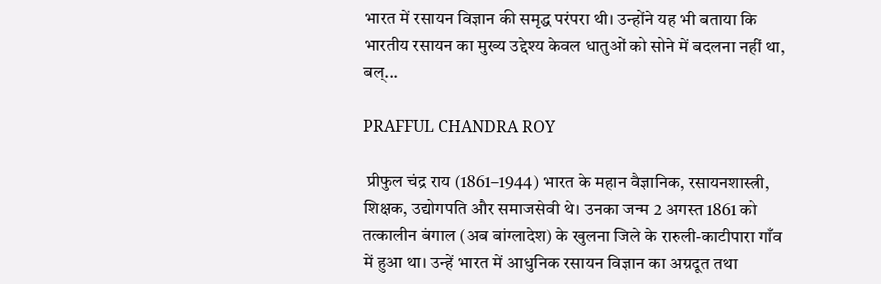भारत में रसायन विज्ञान की समृद्ध परंपरा थी। उन्होंने यह भी बताया कि भारतीय रसायन का मुख्य उद्देश्य केवल धातुओं को सोने में बदलना नहीं था, बल्...

PRAFFUL CHANDRA ROY

 प्रीफुल चंद्र राय (1861–1944) भारत के महान वैज्ञानिक, रसायनशास्त्री, शिक्षक, उद्योगपति और समाजसेवी थे। उनका जन्म 2 अगस्त 1861 को तत्कालीन बंगाल (अब बांग्लादेश) के खुलना जिले के रारुली-काटीपारा गाँव में हुआ था। उन्हें भारत में आधुनिक रसायन विज्ञान का अग्रदूत तथा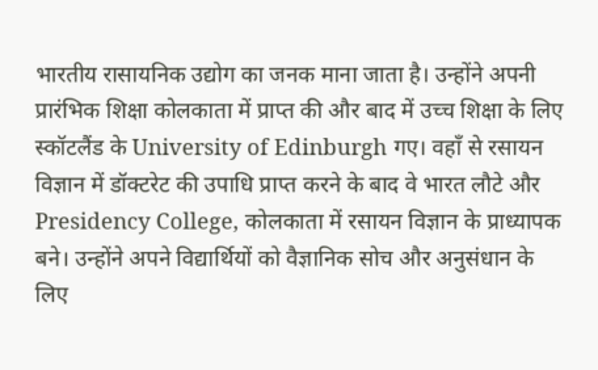भारतीय रासायनिक उद्योग का जनक माना जाता है। उन्होंने अपनी प्रारंभिक शिक्षा कोलकाता में प्राप्त की और बाद में उच्च शिक्षा के लिए स्कॉटलैंड के University of Edinburgh गए। वहाँ से रसायन विज्ञान में डॉक्टरेट की उपाधि प्राप्त करने के बाद वे भारत लौटे और Presidency College, कोलकाता में रसायन विज्ञान के प्राध्यापक बने। उन्होंने अपने विद्यार्थियों को वैज्ञानिक सोच और अनुसंधान के लिए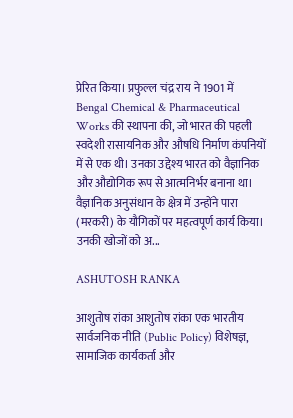प्रेरित किया। प्रफुल्ल चंद्र राय ने 1901 में Bengal Chemical & Pharmaceutical Works की स्थापना की, जो भारत की पहली स्वदेशी रासायनिक और औषधि निर्माण कंपनियों में से एक थी। उनका उद्देश्य भारत को वैज्ञानिक और औद्योगिक रूप से आत्मनिर्भर बनाना था। वैज्ञानिक अनुसंधान के क्षेत्र में उन्होंने पारा (मरकरी) के यौगिकों पर महत्वपूर्ण कार्य किया। उनकी खोजों को अ...

ASHUTOSH RANKA

आशुतोष रांका आशुतोष रांका एक भारतीय सार्वजनिक नीति (Public Policy) विशेषज्ञ, सामाजिक कार्यकर्ता और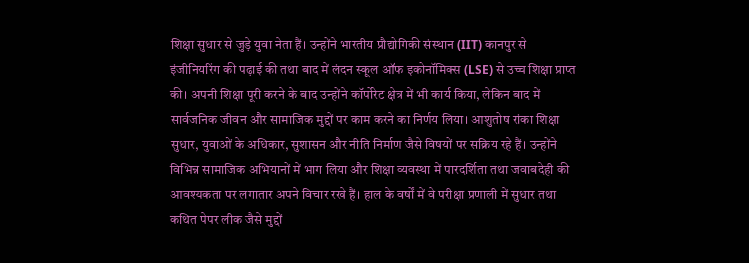शिक्षा सुधार से जुड़े युवा नेता हैं। उन्होंने भारतीय प्रौद्योगिकी संस्थान (IIT) कानपुर से इंजीनियरिंग की पढ़ाई की तथा बाद में लंदन स्कूल ऑफ इकोनॉमिक्स (LSE) से उच्च शिक्षा प्राप्त की। अपनी शिक्षा पूरी करने के बाद उन्होंने कॉर्पोरेट क्षेत्र में भी कार्य किया, लेकिन बाद में सार्वजनिक जीवन और सामाजिक मुद्दों पर काम करने का निर्णय लिया। आशुतोष रांका शिक्षा सुधार, युवाओं के अधिकार, सुशासन और नीति निर्माण जैसे विषयों पर सक्रिय रहे हैं। उन्होंने विभिन्न सामाजिक अभियानों में भाग लिया और शिक्षा व्यवस्था में पारदर्शिता तथा जवाबदेही की आवश्यकता पर लगातार अपने विचार रखे हैं। हाल के वर्षों में वे परीक्षा प्रणाली में सुधार तथा कथित पेपर लीक जैसे मुद्दों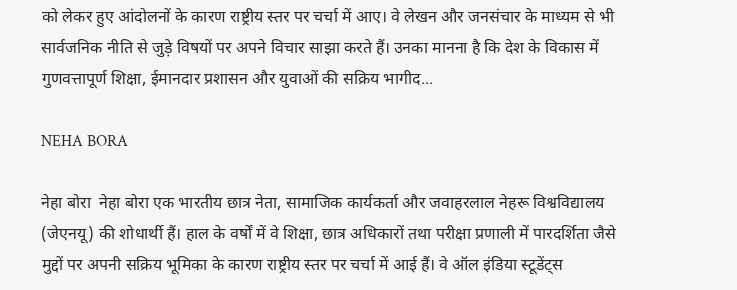को लेकर हुए आंदोलनों के कारण राष्ट्रीय स्तर पर चर्चा में आए। वे लेखन और जनसंचार के माध्यम से भी सार्वजनिक नीति से जुड़े विषयों पर अपने विचार साझा करते हैं। उनका मानना है कि देश के विकास में गुणवत्तापूर्ण शिक्षा, ईमानदार प्रशासन और युवाओं की सक्रिय भागीद...

NEHA BORA

नेहा बोरा  नेहा बोरा एक भारतीय छात्र नेता, सामाजिक कार्यकर्ता और जवाहरलाल नेहरू विश्वविद्यालय (जेएनयू) की शोधार्थी हैं। हाल के वर्षों में वे शिक्षा, छात्र अधिकारों तथा परीक्षा प्रणाली में पारदर्शिता जैसे मुद्दों पर अपनी सक्रिय भूमिका के कारण राष्ट्रीय स्तर पर चर्चा में आई हैं। वे ऑल इंडिया स्टूडेंट्स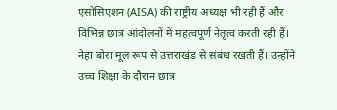एसोसिएशन (AISA) की राष्ट्रीय अध्यक्ष भी रही हैं और विभिन्न छात्र आंदोलनों में महत्वपूर्ण नेतृत्व करती रही हैं। नेहा बोरा मूल रूप से उत्तराखंड से संबंध रखती हैं। उन्होंने उच्च शिक्षा के दौरान छात्र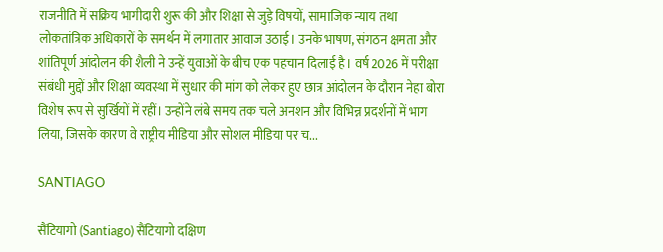राजनीति में सक्रिय भागीदारी शुरू की और शिक्षा से जुड़े विषयों, सामाजिक न्याय तथा लोकतांत्रिक अधिकारों के समर्थन में लगातार आवाज उठाई। उनके भाषण, संगठन क्षमता और शांतिपूर्ण आंदोलन की शैली ने उन्हें युवाओं के बीच एक पहचान दिलाई है। वर्ष 2026 में परीक्षा संबंधी मुद्दों और शिक्षा व्यवस्था में सुधार की मांग को लेकर हुए छात्र आंदोलन के दौरान नेहा बोरा विशेष रूप से सुर्खियों में रहीं। उन्होंने लंबे समय तक चले अनशन और विभिन्न प्रदर्शनों में भाग लिया, जिसके कारण वे राष्ट्रीय मीडिया और सोशल मीडिया पर च...

SANTIAGO

सैंटियागो (Santiago) सैंटियागो दक्षिण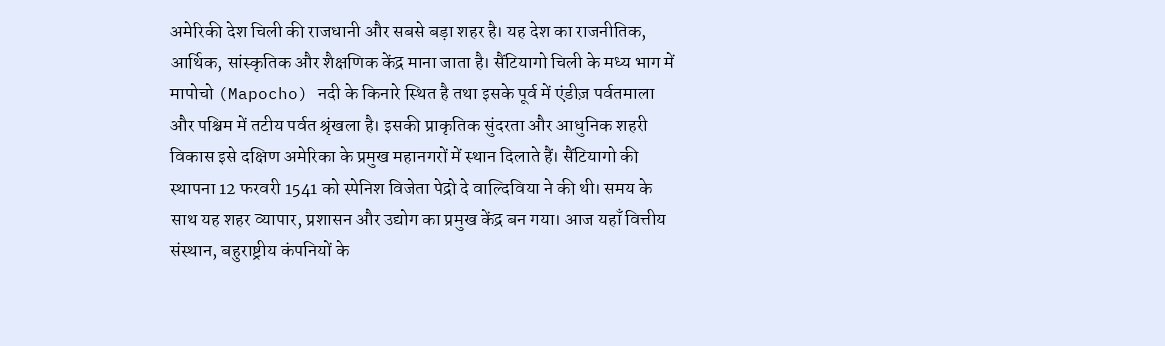अमेरिकी देश चिली की राजधानी और सबसे बड़ा शहर है। यह देश का राजनीतिक, आर्थिक, सांस्कृतिक और शैक्षणिक केंद्र माना जाता है। सैंटियागो चिली के मध्य भाग में मापोचो (Mapocho) नदी के किनारे स्थित है तथा इसके पूर्व में एंडीज़ पर्वतमाला और पश्चिम में तटीय पर्वत श्रृंखला है। इसकी प्राकृतिक सुंदरता और आधुनिक शहरी विकास इसे दक्षिण अमेरिका के प्रमुख महानगरों में स्थान दिलाते हैं। सैंटियागो की स्थापना 12 फरवरी 1541 को स्पेनिश विजेता पेद्रो दे वाल्दिविया ने की थी। समय के साथ यह शहर व्यापार, प्रशासन और उद्योग का प्रमुख केंद्र बन गया। आज यहाँ वित्तीय संस्थान, बहुराष्ट्रीय कंपनियों के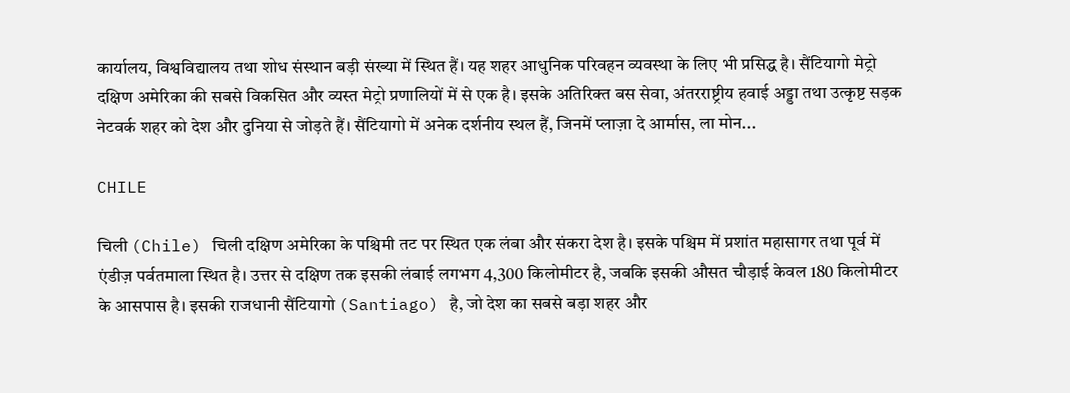कार्यालय, विश्वविद्यालय तथा शोध संस्थान बड़ी संख्या में स्थित हैं। यह शहर आधुनिक परिवहन व्यवस्था के लिए भी प्रसिद्ध है। सैंटियागो मेट्रो दक्षिण अमेरिका की सबसे विकसित और व्यस्त मेट्रो प्रणालियों में से एक है। इसके अतिरिक्त बस सेवा, अंतरराष्ट्रीय हवाई अड्डा तथा उत्कृष्ट सड़क नेटवर्क शहर को देश और दुनिया से जोड़ते हैं। सैंटियागो में अनेक दर्शनीय स्थल हैं, जिनमें प्लाज़ा दे आर्मास, ला मोन...

CHILE

चिली (Chile) चिली दक्षिण अमेरिका के पश्चिमी तट पर स्थित एक लंबा और संकरा देश है। इसके पश्चिम में प्रशांत महासागर तथा पूर्व में एंडीज़ पर्वतमाला स्थित है। उत्तर से दक्षिण तक इसकी लंबाई लगभग 4,300 किलोमीटर है, जबकि इसकी औसत चौड़ाई केवल 180 किलोमीटर के आसपास है। इसकी राजधानी सैंटियागो (Santiago) है, जो देश का सबसे बड़ा शहर और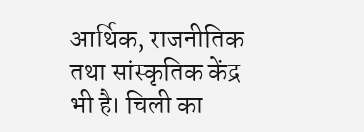आर्थिक, राजनीतिक तथा सांस्कृतिक केंद्र भी है। चिली का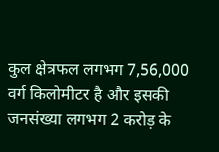कुल क्षेत्रफल लगभग 7,56,000 वर्ग किलोमीटर है और इसकी जनसंख्या लगभग 2 करोड़ के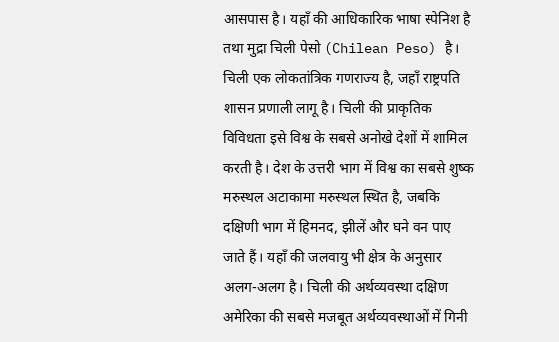आसपास है। यहाँ की आधिकारिक भाषा स्पेनिश है तथा मुद्रा चिली पेसो (Chilean Peso) है। चिली एक लोकतांत्रिक गणराज्य है, जहाँ राष्ट्रपति शासन प्रणाली लागू है। चिली की प्राकृतिक विविधता इसे विश्व के सबसे अनोखे देशों में शामिल करती है। देश के उत्तरी भाग में विश्व का सबसे शुष्क मरुस्थल अटाकामा मरुस्थल स्थित है, जबकि दक्षिणी भाग में हिमनद, झीलें और घने वन पाए जाते हैं। यहाँ की जलवायु भी क्षेत्र के अनुसार अलग-अलग है। चिली की अर्थव्यवस्था दक्षिण अमेरिका की सबसे मजबूत अर्थव्यवस्थाओं में गिनी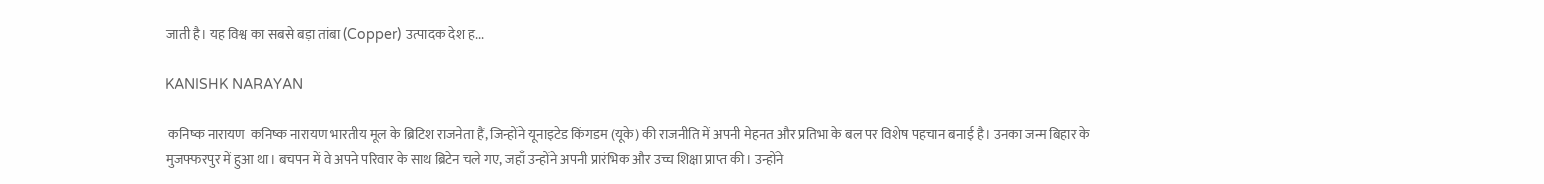जाती है। यह विश्व का सबसे बड़ा तांबा (Copper) उत्पादक देश ह...

KANISHK NARAYAN

 कनिष्क नारायण  कनिष्क नारायण भारतीय मूल के ब्रिटिश राजनेता हैं, जिन्होंने यूनाइटेड किंगडम (यूके) की राजनीति में अपनी मेहनत और प्रतिभा के बल पर विशेष पहचान बनाई है। उनका जन्म बिहार के मुजफ्फरपुर में हुआ था। बचपन में वे अपने परिवार के साथ ब्रिटेन चले गए, जहाँ उन्होंने अपनी प्रारंभिक और उच्च शिक्षा प्राप्त की। उन्होंने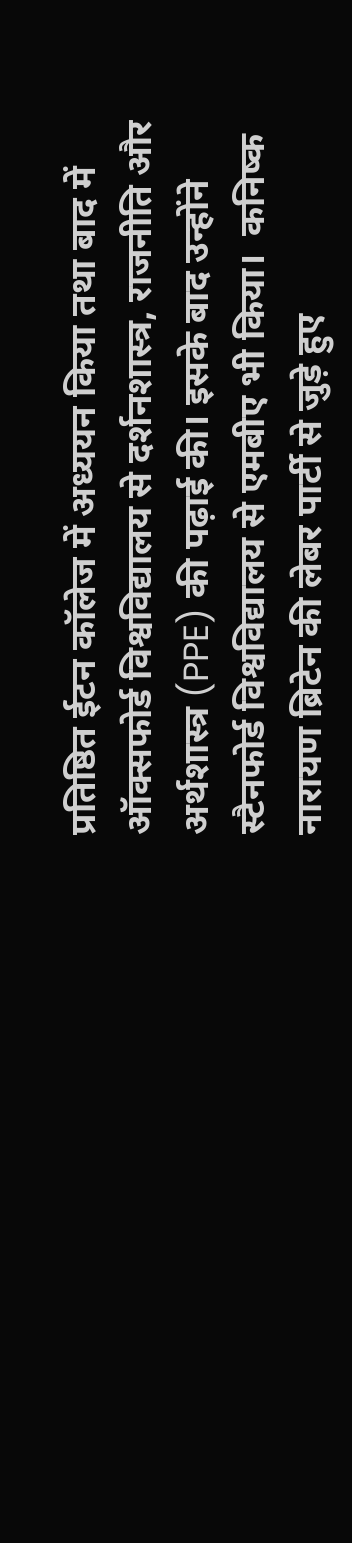प्रतिष्ठित ईटन कॉलेज में अध्ययन किया तथा बाद में ऑक्सफोर्ड विश्वविद्यालय से दर्शनशास्त्र, राजनीति और अर्थशास्त्र (PPE) की पढ़ाई की। इसके बाद उन्होंने स्टैनफोर्ड विश्वविद्यालय से एमबीए भी किया।  कनिष्क नारायण ब्रिटेन की लेबर पार्टी से जुड़े हुए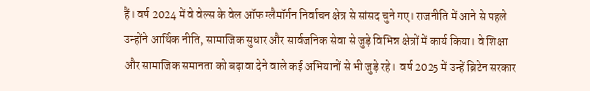हैं। वर्ष 2024 में वे वेल्स के वेल ऑफ ग्लैमॉर्गन निर्वाचन क्षेत्र से सांसद चुने गए। राजनीति में आने से पहले उन्होंने आर्थिक नीति, सामाजिक सुधार और सार्वजनिक सेवा से जुड़े विभिन्न क्षेत्रों में कार्य किया। वे शिक्षा और सामाजिक समानता को बढ़ावा देने वाले कई अभियानों से भी जुड़े रहे।  वर्ष 2025 में उन्हें ब्रिटेन सरकार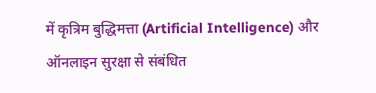में कृत्रिम बुद्धिमत्ता (Artificial Intelligence) और ऑनलाइन सुरक्षा से संबंधित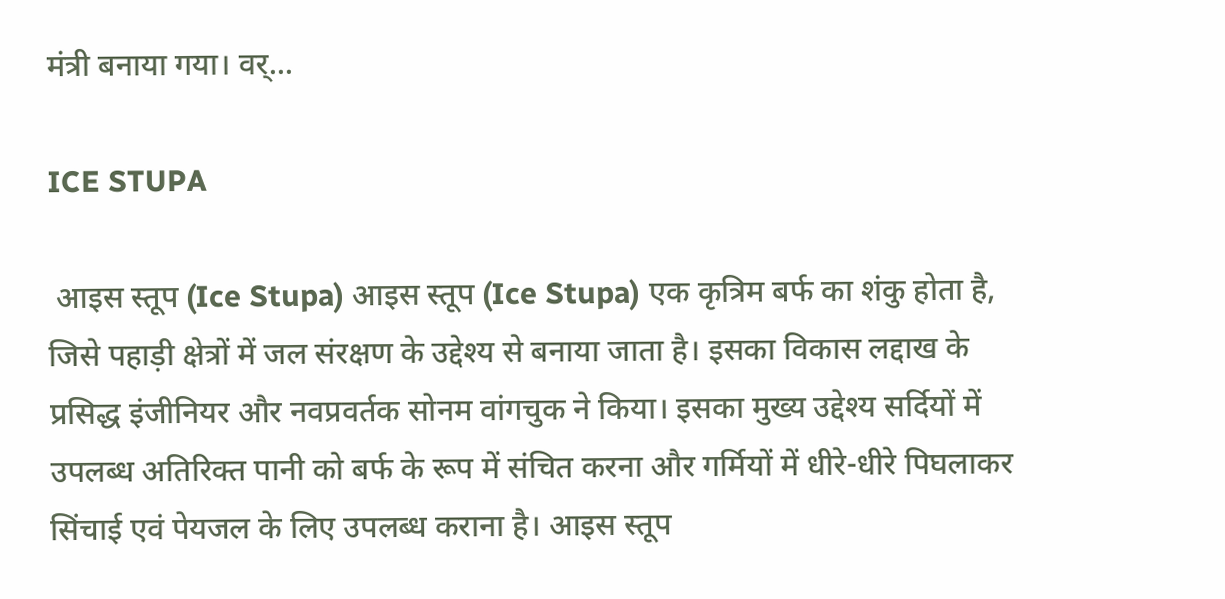मंत्री बनाया गया। वर्...

ICE STUPA

 आइस स्तूप (Ice Stupa) आइस स्तूप (Ice Stupa) एक कृत्रिम बर्फ का शंकु होता है, जिसे पहाड़ी क्षेत्रों में जल संरक्षण के उद्देश्य से बनाया जाता है। इसका विकास लद्दाख के प्रसिद्ध इंजीनियर और नवप्रवर्तक सोनम वांगचुक ने किया। इसका मुख्य उद्देश्य सर्दियों में उपलब्ध अतिरिक्त पानी को बर्फ के रूप में संचित करना और गर्मियों में धीरे-धीरे पिघलाकर सिंचाई एवं पेयजल के लिए उपलब्ध कराना है। आइस स्तूप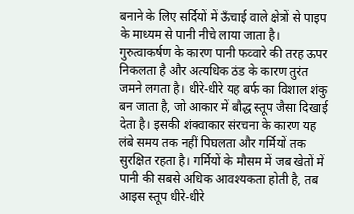बनाने के लिए सर्दियों में ऊँचाई वाले क्षेत्रों से पाइप के माध्यम से पानी नीचे लाया जाता है। गुरुत्वाकर्षण के कारण पानी फव्वारे की तरह ऊपर निकलता है और अत्यधिक ठंड के कारण तुरंत जमने लगता है। धीरे-धीरे यह बर्फ का विशाल शंकु बन जाता है, जो आकार में बौद्ध स्तूप जैसा दिखाई देता है। इसकी शंक्वाकार संरचना के कारण यह लंबे समय तक नहीं पिघलता और गर्मियों तक सुरक्षित रहता है। गर्मियों के मौसम में जब खेतों में पानी की सबसे अधिक आवश्यकता होती है, तब आइस स्तूप धीरे-धीरे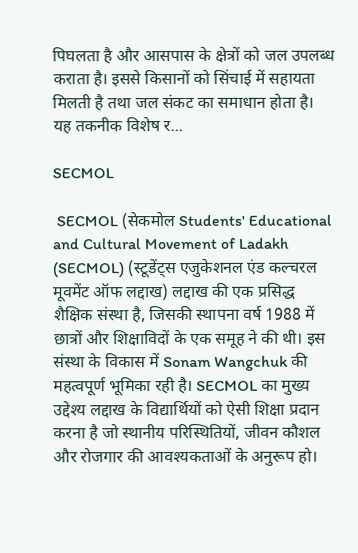पिघलता है और आसपास के क्षेत्रों को जल उपलब्ध कराता है। इससे किसानों को सिंचाई में सहायता मिलती है तथा जल संकट का समाधान होता है। यह तकनीक विशेष र...

SECMOL

 SECMOL (सेकमोल Students' Educational and Cultural Movement of Ladakh (SECMOL) (स्टूडेंट्स एजुकेशनल एंड कल्चरल मूवमेंट ऑफ लद्दाख) लद्दाख की एक प्रसिद्ध शैक्षिक संस्था है, जिसकी स्थापना वर्ष 1988 में छात्रों और शिक्षाविदों के एक समूह ने की थी। इस संस्था के विकास में Sonam Wangchuk की महत्वपूर्ण भूमिका रही है। SECMOL का मुख्य उद्देश्य लद्दाख के विद्यार्थियों को ऐसी शिक्षा प्रदान करना है जो स्थानीय परिस्थितियों, जीवन कौशल और रोजगार की आवश्यकताओं के अनुरूप हो।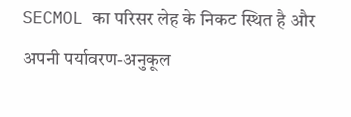SECMOL का परिसर लेह के निकट स्थित है और अपनी पर्यावरण-अनुकूल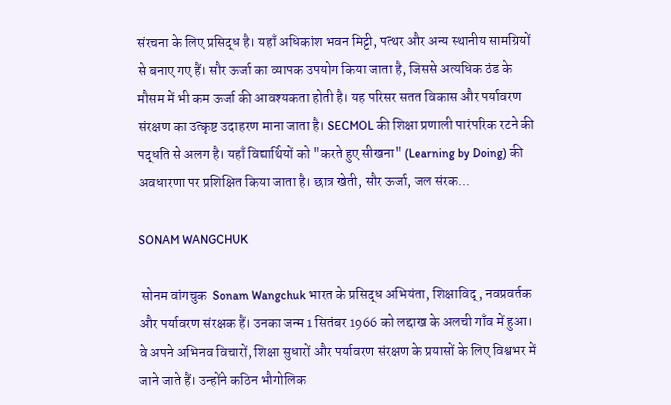संरचना के लिए प्रसिद्ध है। यहाँ अधिकांश भवन मिट्टी, पत्थर और अन्य स्थानीय सामग्रियों से बनाए गए हैं। सौर ऊर्जा का व्यापक उपयोग किया जाता है, जिससे अत्यधिक ठंड के मौसम में भी कम ऊर्जा की आवश्यकता होती है। यह परिसर सतत विकास और पर्यावरण संरक्षण का उत्कृष्ट उदाहरण माना जाता है। SECMOL की शिक्षा प्रणाली पारंपरिक रटने की पद्धति से अलग है। यहाँ विद्यार्थियों को "करते हुए सीखना" (Learning by Doing) की अवधारणा पर प्रशिक्षित किया जाता है। छात्र खेती, सौर ऊर्जा, जल संरक...

SONAM WANGCHUK

 सोनम वांगचुक  Sonam Wangchuk भारत के प्रसिद्ध अभियंता, शिक्षाविद्, नवप्रवर्तक और पर्यावरण संरक्षक हैं। उनका जन्म 1 सितंबर 1966 को लद्दाख के अलची गाँव में हुआ। वे अपने अभिनव विचारों, शिक्षा सुधारों और पर्यावरण संरक्षण के प्रयासों के लिए विश्वभर में जाने जाते हैं। उन्होंने कठिन भौगोलिक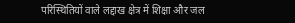परिस्थितियों वाले लद्दाख क्षेत्र में शिक्षा और जल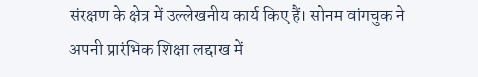संरक्षण के क्षेत्र में उल्लेखनीय कार्य किए हैं। सोनम वांगचुक ने अपनी प्रारंभिक शिक्षा लद्दाख में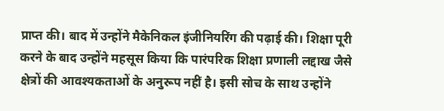प्राप्त की। बाद में उन्होंने मैकेनिकल इंजीनियरिंग की पढ़ाई की। शिक्षा पूरी करने के बाद उन्होंने महसूस किया कि पारंपरिक शिक्षा प्रणाली लद्दाख जैसे क्षेत्रों की आवश्यकताओं के अनुरूप नहीं है। इसी सोच के साथ उन्होंने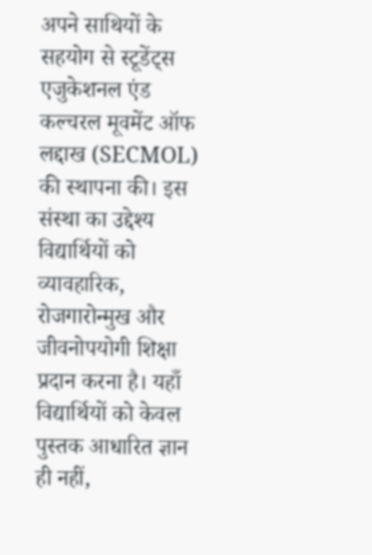अपने साथियों के सहयोग से स्टूडेंट्स एजुकेशनल एंड कल्चरल मूवमेंट ऑफ लद्दाख (SECMOL) की स्थापना की। इस संस्था का उद्देश्य विद्यार्थियों को व्यावहारिक, रोजगारोन्मुख और जीवनोपयोगी शिक्षा प्रदान करना है। यहाँ विद्यार्थियों को केवल पुस्तक आधारित ज्ञान ही नहीं,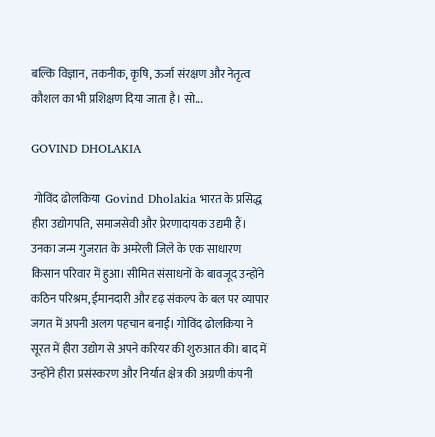बल्कि विज्ञान, तकनीक, कृषि, ऊर्जा संरक्षण और नेतृत्व कौशल का भी प्रशिक्षण दिया जाता है। सो...

GOVIND DHOLAKIA

 गोविंद ढोलकिया  Govind Dholakia भारत के प्रसिद्ध हीरा उद्योगपति, समाजसेवी और प्रेरणादायक उद्यमी हैं। उनका जन्म गुजरात के अमरेली जिले के एक साधारण किसान परिवार में हुआ। सीमित संसाधनों के बावजूद उन्होंने कठिन परिश्रम, ईमानदारी और दृढ़ संकल्प के बल पर व्यापार जगत में अपनी अलग पहचान बनाई। गोविंद ढोलकिया ने सूरत में हीरा उद्योग से अपने करियर की शुरुआत की। बाद में उन्होंने हीरा प्रसंस्करण और निर्यात क्षेत्र की अग्रणी कंपनी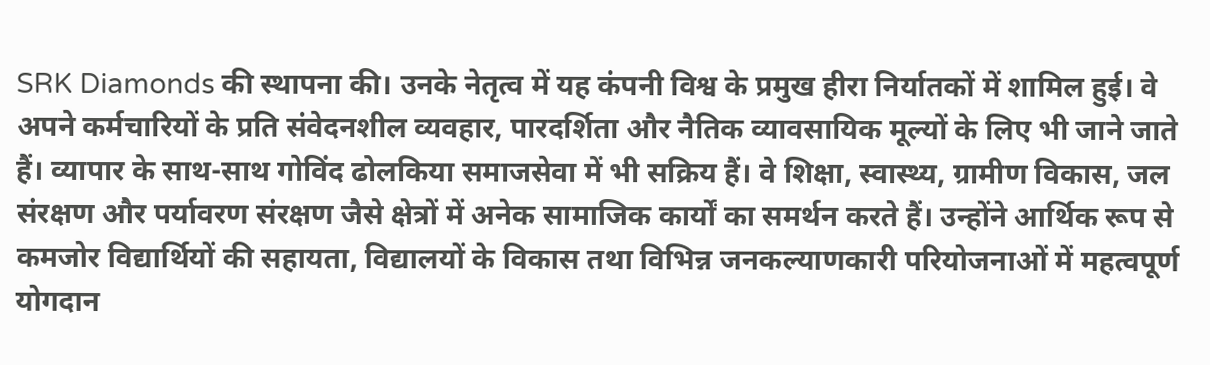SRK Diamonds की स्थापना की। उनके नेतृत्व में यह कंपनी विश्व के प्रमुख हीरा निर्यातकों में शामिल हुई। वे अपने कर्मचारियों के प्रति संवेदनशील व्यवहार, पारदर्शिता और नैतिक व्यावसायिक मूल्यों के लिए भी जाने जाते हैं। व्यापार के साथ-साथ गोविंद ढोलकिया समाजसेवा में भी सक्रिय हैं। वे शिक्षा, स्वास्थ्य, ग्रामीण विकास, जल संरक्षण और पर्यावरण संरक्षण जैसे क्षेत्रों में अनेक सामाजिक कार्यों का समर्थन करते हैं। उन्होंने आर्थिक रूप से कमजोर विद्यार्थियों की सहायता, विद्यालयों के विकास तथा विभिन्न जनकल्याणकारी परियोजनाओं में महत्वपूर्ण योगदान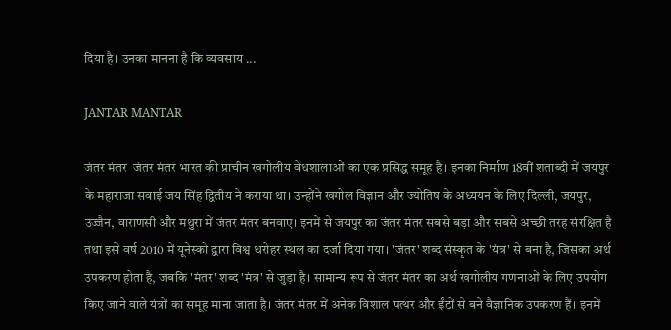दिया है। उनका मानना है कि व्यवसाय ...

JANTAR MANTAR

जंतर मंतर  जंतर मंतर भारत की प्राचीन खगोलीय वेधशालाओं का एक प्रसिद्ध समूह है। इनका निर्माण 18वीं शताब्दी में जयपुर के महाराजा सवाई जय सिंह द्वितीय ने कराया था। उन्होंने खगोल विज्ञान और ज्योतिष के अध्ययन के लिए दिल्ली, जयपुर, उज्जैन, वाराणसी और मथुरा में जंतर मंतर बनवाए। इनमें से जयपुर का जंतर मंतर सबसे बड़ा और सबसे अच्छी तरह संरक्षित है तथा इसे वर्ष 2010 में यूनेस्को द्वारा विश्व धरोहर स्थल का दर्जा दिया गया। 'जंतर' शब्द संस्कृत के 'यंत्र' से बना है, जिसका अर्थ उपकरण होता है, जबकि 'मंतर' शब्द 'मंत्र' से जुड़ा है। सामान्य रूप से जंतर मंतर का अर्थ खगोलीय गणनाओं के लिए उपयोग किए जाने वाले यंत्रों का समूह माना जाता है। जंतर मंतर में अनेक विशाल पत्थर और ईंटों से बने वैज्ञानिक उपकरण हैं। इनमें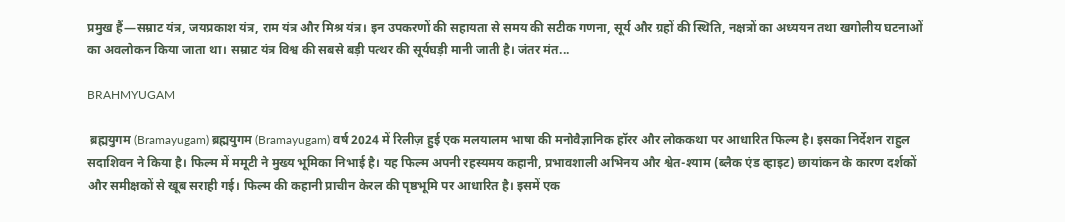प्रमुख हैं—सम्राट यंत्र, जयप्रकाश यंत्र, राम यंत्र और मिश्र यंत्र। इन उपकरणों की सहायता से समय की सटीक गणना, सूर्य और ग्रहों की स्थिति, नक्षत्रों का अध्ययन तथा खगोलीय घटनाओं का अवलोकन किया जाता था। सम्राट यंत्र विश्व की सबसे बड़ी पत्थर की सूर्यघड़ी मानी जाती है। जंतर मंत...

BRAHMYUGAM

 ब्रह्मयुगम (Bramayugam) ब्रह्मयुगम (Bramayugam) वर्ष 2024 में रिलीज़ हुई एक मलयालम भाषा की मनोवैज्ञानिक हॉरर और लोककथा पर आधारित फिल्म है। इसका निर्देशन राहुल सदाशिवन ने किया है। फिल्म में ममूटी ने मुख्य भूमिका निभाई है। यह फिल्म अपनी रहस्यमय कहानी, प्रभावशाली अभिनय और श्वेत-श्याम (ब्लैक एंड व्हाइट) छायांकन के कारण दर्शकों और समीक्षकों से खूब सराही गई। फिल्म की कहानी प्राचीन केरल की पृष्ठभूमि पर आधारित है। इसमें एक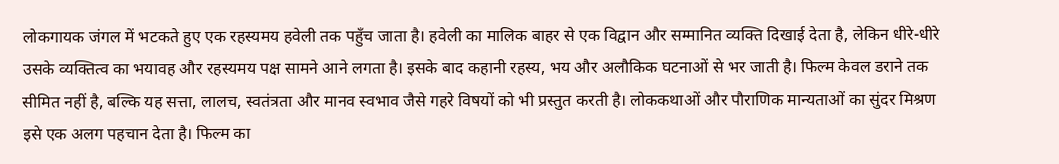लोकगायक जंगल में भटकते हुए एक रहस्यमय हवेली तक पहुँच जाता है। हवेली का मालिक बाहर से एक विद्वान और सम्मानित व्यक्ति दिखाई देता है, लेकिन धीरे-धीरे उसके व्यक्तित्व का भयावह और रहस्यमय पक्ष सामने आने लगता है। इसके बाद कहानी रहस्य, भय और अलौकिक घटनाओं से भर जाती है। फिल्म केवल डराने तक सीमित नहीं है, बल्कि यह सत्ता, लालच, स्वतंत्रता और मानव स्वभाव जैसे गहरे विषयों को भी प्रस्तुत करती है। लोककथाओं और पौराणिक मान्यताओं का सुंदर मिश्रण इसे एक अलग पहचान देता है। फिल्म का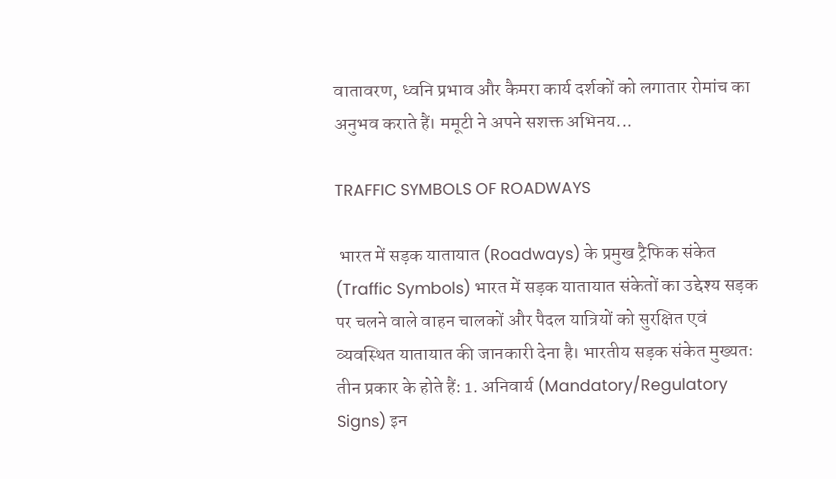वातावरण, ध्वनि प्रभाव और कैमरा कार्य दर्शकों को लगातार रोमांच का अनुभव कराते हैं। ममूटी ने अपने सशक्त अभिनय...

TRAFFIC SYMBOLS OF ROADWAYS

 भारत में सड़क यातायात (Roadways) के प्रमुख ट्रैफिक संकेत (Traffic Symbols) भारत में सड़क यातायात संकेतों का उद्देश्य सड़क पर चलने वाले वाहन चालकों और पैदल यात्रियों को सुरक्षित एवं व्यवस्थित यातायात की जानकारी देना है। भारतीय सड़क संकेत मुख्यतः तीन प्रकार के होते हैं: 1. अनिवार्य (Mandatory/Regulatory Signs) इन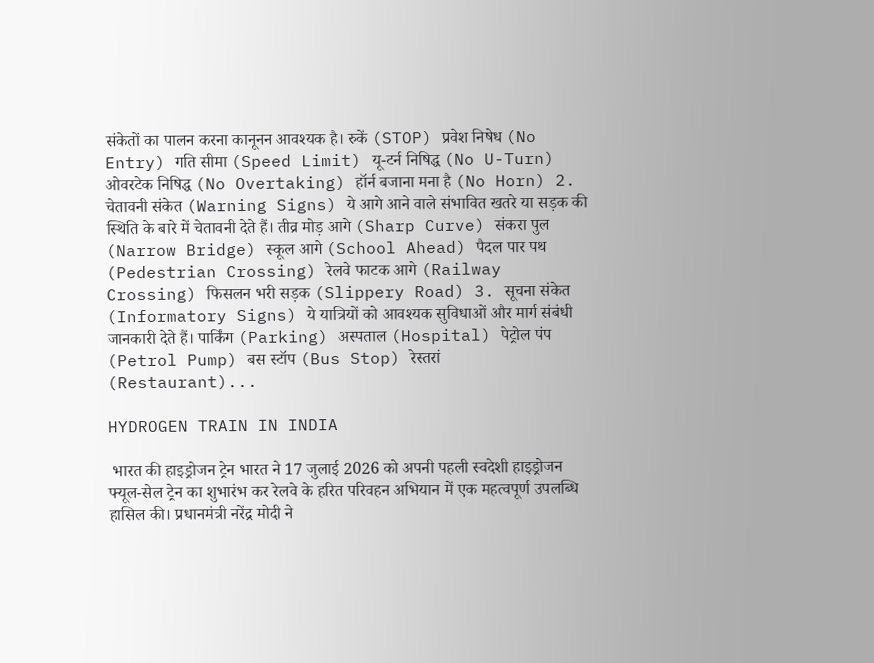संकेतों का पालन करना कानूनन आवश्यक है। रुकें (STOP) प्रवेश निषेध (No Entry) गति सीमा (Speed Limit) यू-टर्न निषिद्ध (No U-Turn) ओवरटेक निषिद्ध (No Overtaking) हॉर्न बजाना मना है (No Horn) 2. चेतावनी संकेत (Warning Signs) ये आगे आने वाले संभावित खतरे या सड़क की स्थिति के बारे में चेतावनी देते हैं। तीव्र मोड़ आगे (Sharp Curve) संकरा पुल (Narrow Bridge) स्कूल आगे (School Ahead) पैदल पार पथ (Pedestrian Crossing) रेलवे फाटक आगे (Railway Crossing) फिसलन भरी सड़क (Slippery Road) 3. सूचना संकेत (Informatory Signs) ये यात्रियों को आवश्यक सुविधाओं और मार्ग संबंधी जानकारी देते हैं। पार्किंग (Parking) अस्पताल (Hospital) पेट्रोल पंप (Petrol Pump) बस स्टॉप (Bus Stop) रेस्तरां (Restaurant)...

HYDROGEN TRAIN IN INDIA

 भारत की हाइड्रोजन ट्रेन भारत ने 17 जुलाई 2026 को अपनी पहली स्वदेशी हाइड्रोजन फ्यूल-सेल ट्रेन का शुभारंभ कर रेलवे के हरित परिवहन अभियान में एक महत्वपूर्ण उपलब्धि हासिल की। प्रधानमंत्री नरेंद्र मोदी ने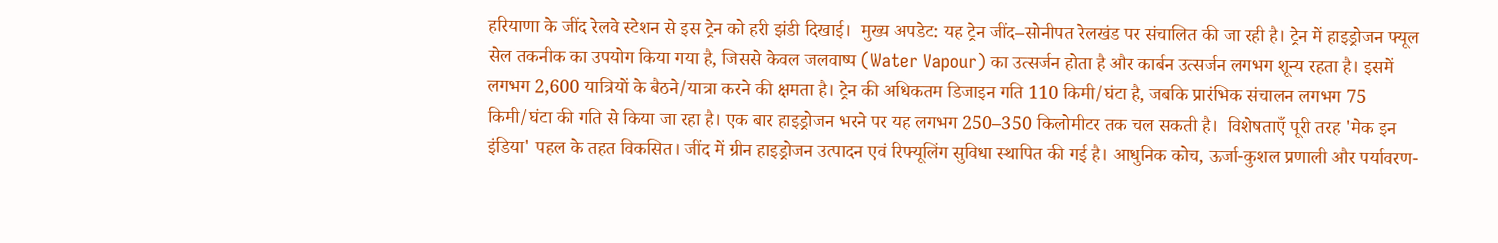हरियाणा के जींद रेलवे स्टेशन से इस ट्रेन को हरी झंडी दिखाई।  मुख्य अपडेट: यह ट्रेन जींद–सोनीपत रेलखंड पर संचालित की जा रही है। ट्रेन में हाइड्रोजन फ्यूल सेल तकनीक का उपयोग किया गया है, जिससे केवल जलवाष्प (Water Vapour) का उत्सर्जन होता है और कार्बन उत्सर्जन लगभग शून्य रहता है। इसमें लगभग 2,600 यात्रियों के बैठने/यात्रा करने की क्षमता है। ट्रेन की अधिकतम डिजाइन गति 110 किमी/घंटा है, जबकि प्रारंभिक संचालन लगभग 75 किमी/घंटा की गति से किया जा रहा है। एक बार हाइड्रोजन भरने पर यह लगभग 250–350 किलोमीटर तक चल सकती है।  विशेषताएँ पूरी तरह 'मेक इन इंडिया' पहल के तहत विकसित। जींद में ग्रीन हाइड्रोजन उत्पादन एवं रिफ्यूलिंग सुविधा स्थापित की गई है। आधुनिक कोच, ऊर्जा-कुशल प्रणाली और पर्यावरण-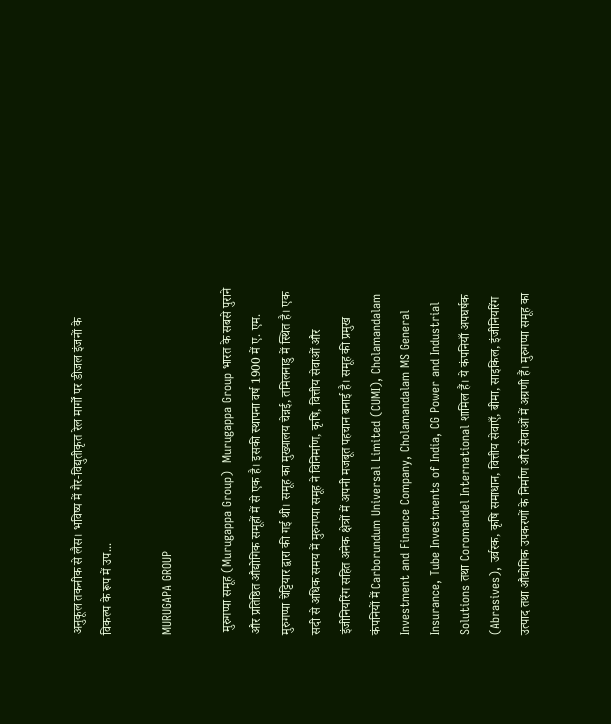अनुकूल तकनीक से लैस। भविष्य में गैर-विद्युतीकृत रेल मार्गों पर डीजल इंजनों के विकल्प के रूप में उप...

MURUGAPA GROUP

 मुरुगप्पा समूह (Murugappa Group)  Murugappa Group भारत के सबसे पुराने और प्रतिष्ठित औद्योगिक समूहों में से एक है। इसकी स्थापना वर्ष 1900 में ए. एम. मुरुगप्पा चेट्टियार द्वारा की गई थी। समूह का मुख्यालय चेन्नई, तमिलनाडु में स्थित है। एक सदी से अधिक समय में मुरुगप्पा समूह ने विनिर्माण, कृषि, वित्तीय सेवाओं और इंजीनियरिंग सहित अनेक क्षेत्रों में अपनी मजबूत पहचान बनाई है। समूह की प्रमुख कंपनियों में Carborundum Universal Limited (CUMI), Cholamandalam Investment and Finance Company, Cholamandalam MS General Insurance, Tube Investments of India, CG Power and Industrial Solutions तथा Coromandel International शामिल हैं। ये कंपनियाँ अपघर्षक (Abrasives), उर्वरक, कृषि समाधान, वित्तीय सेवाएँ, बीमा, साइकिल, इंजीनियरिंग उत्पाद तथा औद्योगिक उपकरणों के निर्माण और सेवाओं में अग्रणी हैं। मुरुगप्पा समूह का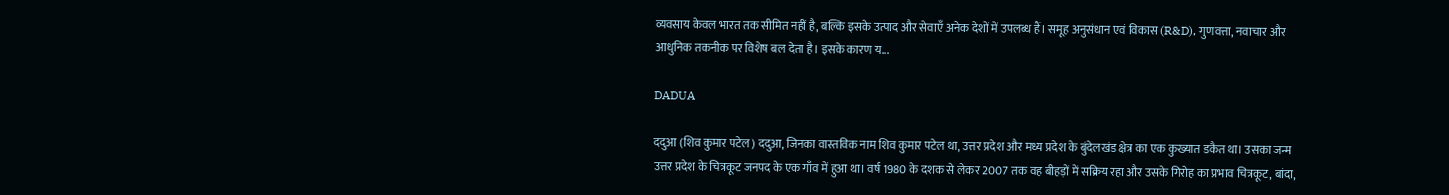व्यवसाय केवल भारत तक सीमित नहीं है, बल्कि इसके उत्पाद और सेवाएँ अनेक देशों में उपलब्ध हैं। समूह अनुसंधान एवं विकास (R&D), गुणवत्ता, नवाचार और आधुनिक तकनीक पर विशेष बल देता है। इसके कारण य...

DADUA

ददुआ (शिव कुमार पटेल) ददुआ, जिनका वास्तविक नाम शिव कुमार पटेल था, उत्तर प्रदेश और मध्य प्रदेश के बुंदेलखंड क्षेत्र का एक कुख्यात डकैत था। उसका जन्म उत्तर प्रदेश के चित्रकूट जनपद के एक गाँव में हुआ था। वर्ष 1980 के दशक से लेकर 2007 तक वह बीहड़ों में सक्रिय रहा और उसके गिरोह का प्रभाव चित्रकूट, बांदा,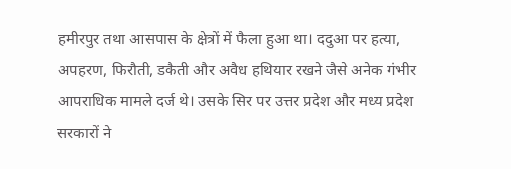हमीरपुर तथा आसपास के क्षेत्रों में फैला हुआ था। ददुआ पर हत्या, अपहरण, फिरौती, डकैती और अवैध हथियार रखने जैसे अनेक गंभीर आपराधिक मामले दर्ज थे। उसके सिर पर उत्तर प्रदेश और मध्य प्रदेश सरकारों ने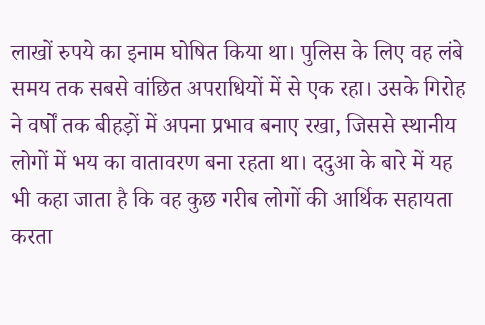लाखों रुपये का इनाम घोषित किया था। पुलिस के लिए वह लंबे समय तक सबसे वांछित अपराधियों में से एक रहा। उसके गिरोह ने वर्षों तक बीहड़ों में अपना प्रभाव बनाए रखा, जिससे स्थानीय लोगों में भय का वातावरण बना रहता था। ददुआ के बारे में यह भी कहा जाता है कि वह कुछ गरीब लोगों की आर्थिक सहायता करता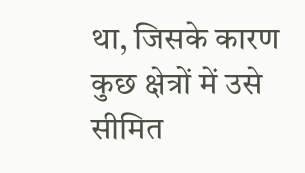था, जिसके कारण कुछ क्षेत्रों में उसे सीमित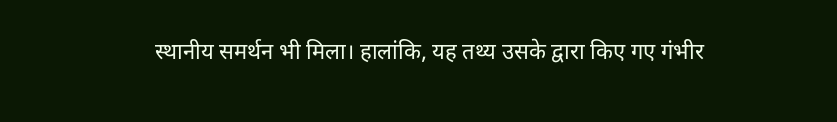स्थानीय समर्थन भी मिला। हालांकि, यह तथ्य उसके द्वारा किए गए गंभीर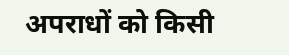अपराधों को किसी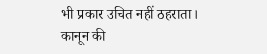भी प्रकार उचित नहीं ठहराता। कानून की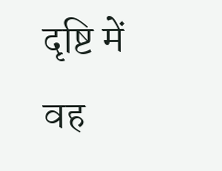दृष्टि में वह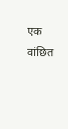एक वांछित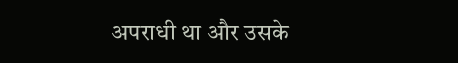अपराधी था और उसके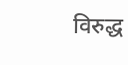विरुद्ध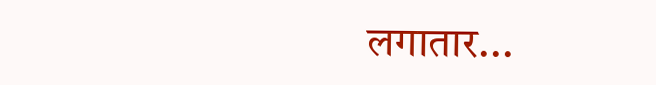लगातार...